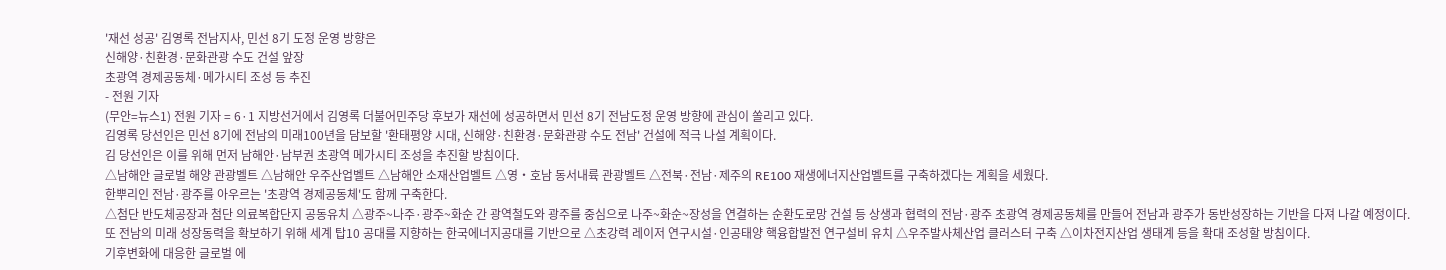'재선 성공' 김영록 전남지사, 민선 8기 도정 운영 방향은
신해양·친환경·문화관광 수도 건설 앞장
초광역 경제공동체·메가시티 조성 등 추진
- 전원 기자
(무안=뉴스1) 전원 기자 = 6·1 지방선거에서 김영록 더불어민주당 후보가 재선에 성공하면서 민선 8기 전남도정 운영 방향에 관심이 쏠리고 있다.
김영록 당선인은 민선 8기에 전남의 미래100년을 담보할 '환태평양 시대, 신해양·친환경·문화관광 수도 전남' 건설에 적극 나설 계획이다.
김 당선인은 이를 위해 먼저 남해안·남부권 초광역 메가시티 조성을 추진할 방침이다.
△남해안 글로벌 해양 관광벨트 △남해안 우주산업벨트 △남해안 소재산업벨트 △영‧호남 동서내륙 관광벨트 △전북·전남·제주의 RE100 재생에너지산업벨트를 구축하겠다는 계획을 세웠다.
한뿌리인 전남·광주를 아우르는 '초광역 경제공동체'도 함께 구축한다.
△첨단 반도체공장과 첨단 의료복합단지 공동유치 △광주~나주·광주~화순 간 광역철도와 광주를 중심으로 나주~화순~장성을 연결하는 순환도로망 건설 등 상생과 협력의 전남·광주 초광역 경제공동체를 만들어 전남과 광주가 동반성장하는 기반을 다져 나갈 예정이다.
또 전남의 미래 성장동력을 확보하기 위해 세계 탑10 공대를 지향하는 한국에너지공대를 기반으로 △초강력 레이저 연구시설·인공태양 핵융합발전 연구설비 유치 △우주발사체산업 클러스터 구축 △이차전지산업 생태계 등을 확대 조성할 방침이다.
기후변화에 대응한 글로벌 에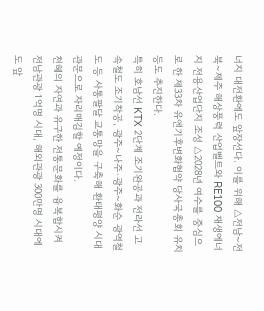너지 대전환에도 앞장선다. 이를 위해 △전남~전북~제주 해상풍력 산업벨트와 RE100 재생에너지 전용산업단지 조성 △2028년 여수를 중심으로 한 제33차 유엔기후변화협약 당사국총회 유치 등도 추진한다.
특히 호남선 KTX 2단계 조기완공과 전라선 고속철도 조기착공, 광주~나주·광주~화순 광역철도 등 사통팔달 교통망을 구축해 환태평양 시대 관문으로 자리매김할 예정이다.
천혜의 자연과 유구한 전통문화를 융복합시켜 전남관광 1억명 시대, 해외관광 300만명 시대에도 앞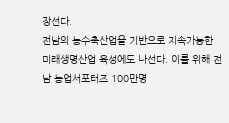장선다.
전남의 농수축산업을 기반으로 지속가능한 미래생명산업 육성에도 나선다. 이를 위해 전남 농업서포터즈 100만명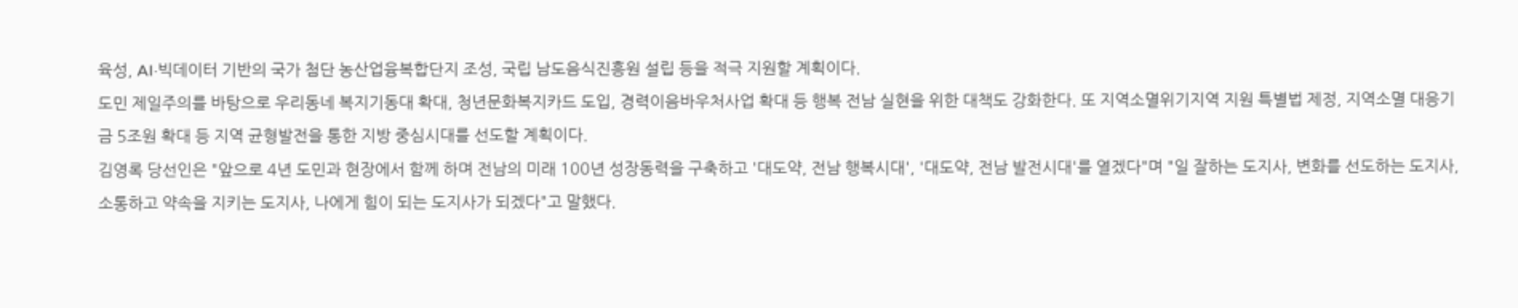육성, AI·빅데이터 기반의 국가 첨단 농산업융복합단지 조성, 국립 남도음식진흥원 설립 등을 적극 지원할 계획이다.
도민 제일주의를 바탕으로 우리동네 복지기동대 확대, 청년문화복지카드 도입, 경력이음바우처사업 확대 등 행복 전남 실현을 위한 대책도 강화한다. 또 지역소멸위기지역 지원 특별법 제정, 지역소멸 대응기금 5조원 확대 등 지역 균형발전을 통한 지방 중심시대를 선도할 계획이다.
김영록 당선인은 "앞으로 4년 도민과 현장에서 함께 하며 전남의 미래 100년 성장동력을 구축하고 '대도약, 전남 행복시대', '대도약, 전남 발전시대'를 열겠다"며 "일 잘하는 도지사, 변화를 선도하는 도지사, 소통하고 약속을 지키는 도지사, 나에게 힘이 되는 도지사가 되겠다"고 말했다.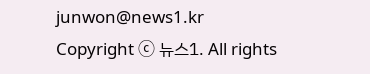junwon@news1.kr
Copyright ⓒ 뉴스1. All rights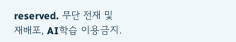reserved. 무단 전재 및 재배포, AI학습 이용금지.